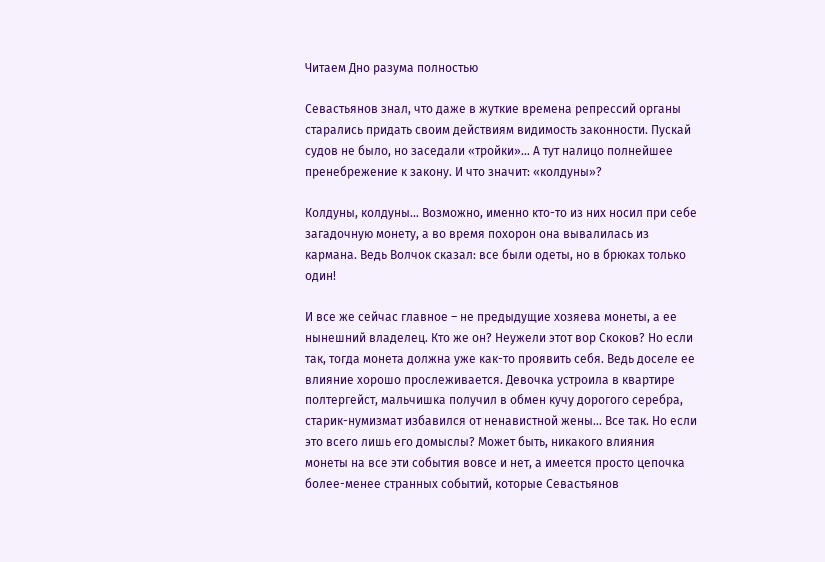Читаем Дно разума полностью

Севастьянов знал, что даже в жуткие времена репрессий органы старались придать своим действиям видимость законности. Пускай судов не было, но заседали «тройки»… А тут налицо полнейшее пренебрежение к закону. И что значит: «колдуны»?

Колдуны, колдуны… Возможно, именно кто-то из них носил при себе загадочную монету, а во время похорон она вывалилась из кармана. Ведь Волчок сказал: все были одеты, но в брюках только один!

И все же сейчас главное – не предыдущие хозяева монеты, а ее нынешний владелец. Кто же он? Неужели этот вор Скоков? Но если так, тогда монета должна уже как-то проявить себя. Ведь доселе ее влияние хорошо прослеживается. Девочка устроила в квартире полтергейст, мальчишка получил в обмен кучу дорогого серебра, старик-нумизмат избавился от ненавистной жены… Все так. Но если это всего лишь его домыслы? Может быть, никакого влияния монеты на все эти события вовсе и нет, а имеется просто цепочка более-менее странных событий, которые Севастьянов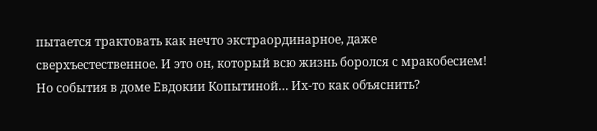пытается трактовать как нечто экстраординарное, даже сверхъестественное. И это он, который всю жизнь боролся с мракобесием! Но события в доме Евдокии Копытиной… Их-то как объяснить?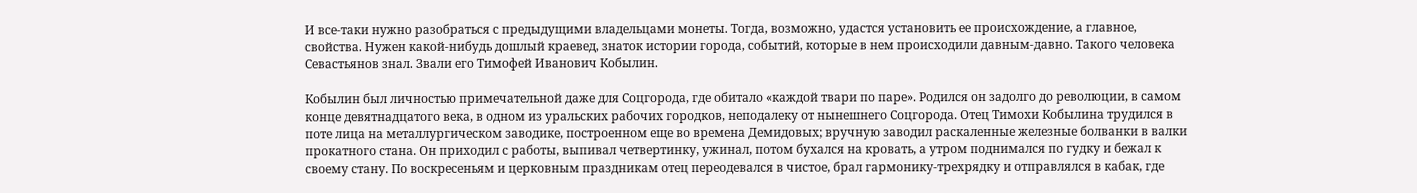И все-таки нужно разобраться с предыдущими владельцами монеты. Тогда, возможно, удастся установить ее происхождение, а главное, свойства. Нужен какой-нибудь дошлый краевед, знаток истории города, событий, которые в нем происходили давным-давно. Такого человека Севастьянов знал. Звали его Тимофей Иванович Кобылин.

Кобылин был личностью примечательной даже для Соцгорода, где обитало «каждой твари по паре». Родился он задолго до революции, в самом конце девятнадцатого века, в одном из уральских рабочих городков, неподалеку от нынешнего Соцгорода. Отец Тимохи Кобылина трудился в поте лица на металлургическом заводике, построенном еще во времена Демидовых; вручную заводил раскаленные железные болванки в валки прокатного стана. Он приходил с работы, выпивал четвертинку, ужинал, потом бухался на кровать, а утром поднимался по гудку и бежал к своему стану. По воскресеньям и церковным праздникам отец переодевался в чистое, брал гармонику-трехрядку и отправлялся в кабак, где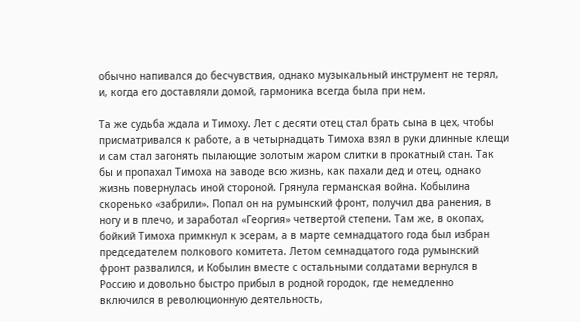обычно напивался до бесчувствия, однако музыкальный инструмент не терял, и, когда его доставляли домой, гармоника всегда была при нем.

Та же судьба ждала и Тимоху. Лет с десяти отец стал брать сына в цех, чтобы присматривался к работе, а в четырнадцать Тимоха взял в руки длинные клещи и сам стал загонять пылающие золотым жаром слитки в прокатный стан. Так бы и пропахал Тимоха на заводе всю жизнь, как пахали дед и отец, однако жизнь повернулась иной стороной. Грянула германская война. Кобылина скоренько «забрили». Попал он на румынский фронт, получил два ранения, в ногу и в плечо, и заработал «Георгия» четвертой степени. Там же, в окопах, бойкий Тимоха примкнул к эсерам, а в марте семнадцатого года был избран председателем полкового комитета. Летом семнадцатого года румынский фронт развалился, и Кобылин вместе с остальными солдатами вернулся в Россию и довольно быстро прибыл в родной городок, где немедленно включился в революционную деятельность,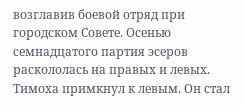возглавив боевой отряд при городском Совете. Осенью семнадцатого партия эсеров раскололась на правых и левых. Тимоха примкнул к левым. Он стал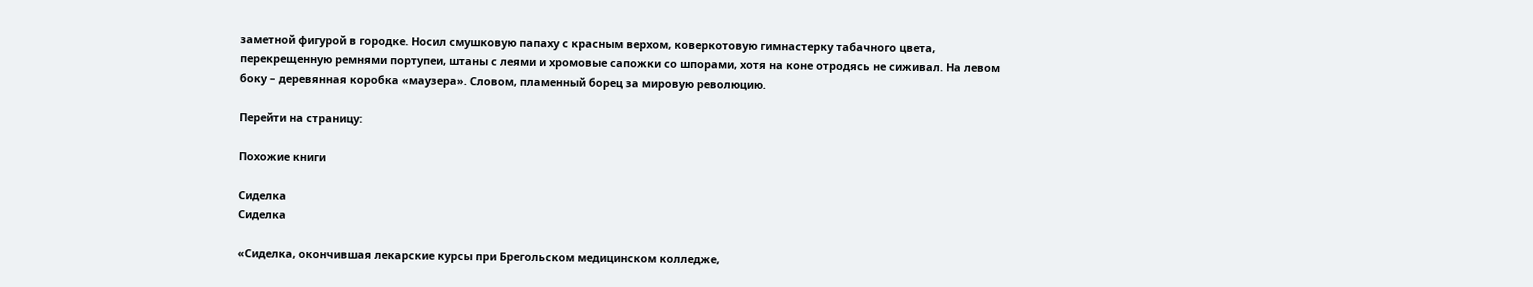заметной фигурой в городке. Носил смушковую папаху с красным верхом, коверкотовую гимнастерку табачного цвета, перекрещенную ремнями портупеи, штаны с леями и хромовые сапожки со шпорами, хотя на коне отродясь не сиживал. На левом боку – деревянная коробка «маузера». Словом, пламенный борец за мировую революцию.

Перейти на страницу:

Похожие книги

Сиделка
Сиделка

«Сиделка, окончившая лекарские курсы при Брегольском медицинском колледже,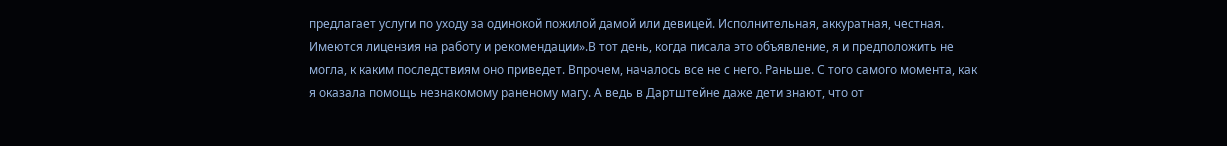предлагает услуги по уходу за одинокой пожилой дамой или девицей. Исполнительная, аккуратная, честная. Имеются лицензия на работу и рекомендации».В тот день, когда писала это объявление, я и предположить не могла, к каким последствиям оно приведет. Впрочем, началось все не с него. Раньше. С того самого момента, как я оказала помощь незнакомому раненому магу. А ведь в Дартштейне даже дети знают, что от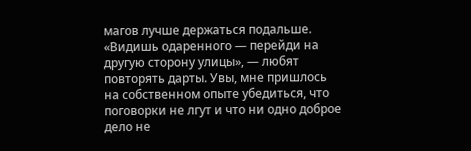магов лучше держаться подальше. «Видишь одаренного — перейди на другую сторону улицы», — любят повторять дарты. Увы, мне пришлось на собственном опыте убедиться, что поговорки не лгут и что ни одно доброе дело не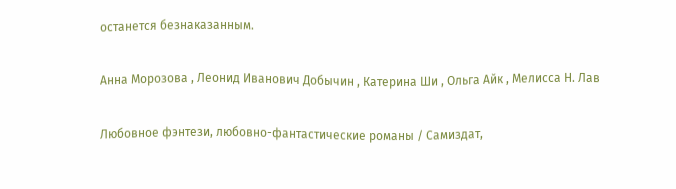останется безнаказанным.

Анна Морозова , Леонид Иванович Добычин , Катерина Ши , Ольга Айк , Мелисса Н. Лав

Любовное фэнтези, любовно-фантастические романы / Самиздат,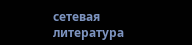сетевая литература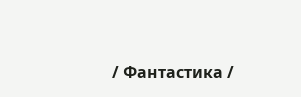/ Фантастика /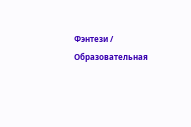Фэнтези / Образовательная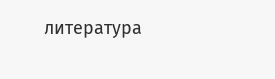литература